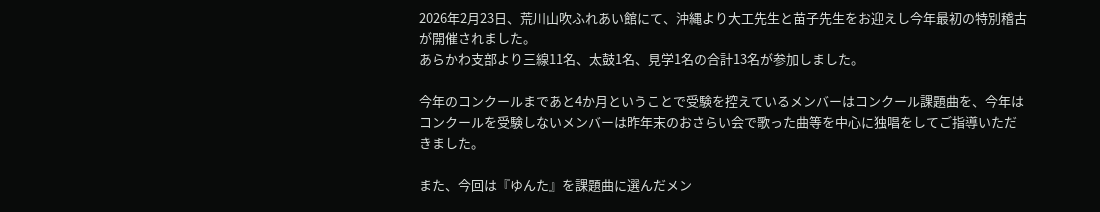2026年2月23日、荒川山吹ふれあい館にて、沖縄より大工先生と苗子先生をお迎えし今年最初の特別稽古が開催されました。
あらかわ支部より三線11名、太鼓1名、見学1名の合計13名が参加しました。

今年のコンクールまであと4か月ということで受験を控えているメンバーはコンクール課題曲を、今年はコンクールを受験しないメンバーは昨年末のおさらい会で歌った曲等を中心に独唱をしてご指導いただきました。

また、今回は『ゆんた』を課題曲に選んだメン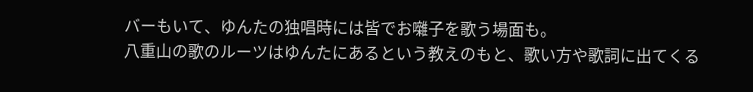バーもいて、ゆんたの独唱時には皆でお囃子を歌う場面も。
八重山の歌のルーツはゆんたにあるという教えのもと、歌い方や歌詞に出てくる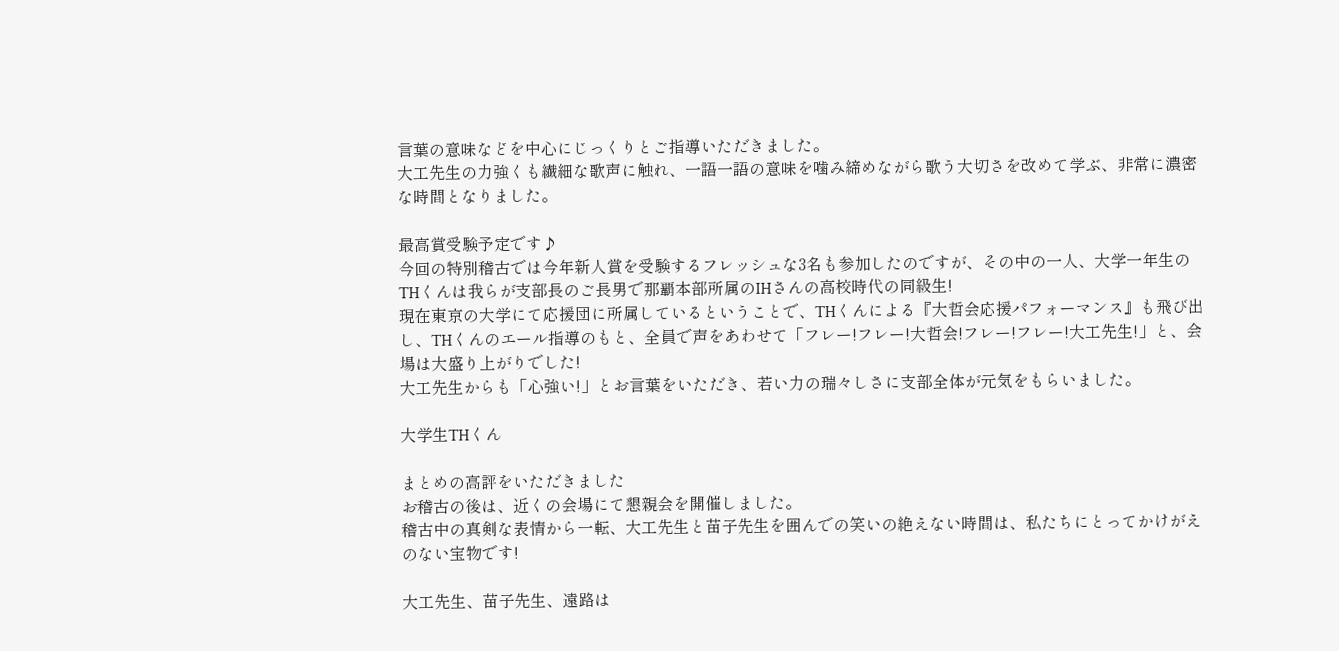言葉の意味などを中心にじっくりとご指導いただきました。
大工先生の力強くも繊細な歌声に触れ、一語一語の意味を噛み締めながら歌う大切さを改めて学ぶ、非常に濃密な時間となりました。

最高賞受験予定です♪
今回の特別稽古では今年新人賞を受験するフレッシュな3名も参加したのですが、その中の一人、大学一年生のTHくんは我らが支部長のご長男で那覇本部所属のIHさんの高校時代の同級生!
現在東京の大学にて応援団に所属しているということで、THくんによる『大哲会応援パフォーマンス』も飛び出し、THくんのエール指導のもと、全員で声をあわせて「フレー!フレー!大哲会!フレー!フレー!大工先生!」と、会場は大盛り上がりでした!
大工先生からも「心強い!」とお言葉をいただき、若い力の瑞々しさに支部全体が元気をもらいました。

大学生THくん

まとめの高評をいただきました
お稽古の後は、近くの会場にて懇親会を開催しました。
稽古中の真剣な表情から一転、大工先生と苗子先生を囲んでの笑いの絶えない時間は、私たちにとってかけがえのない宝物です!

大工先生、苗子先生、遠路は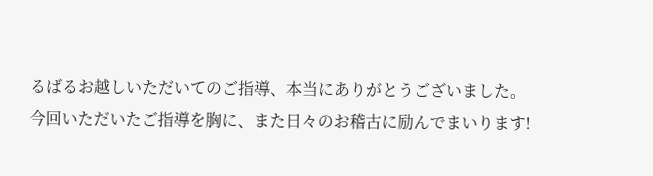るばるお越しいただいてのご指導、本当にありがとうございました。
今回いただいたご指導を胸に、また日々のお稽古に励んでまいります!